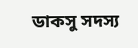ডাকসু সদস্য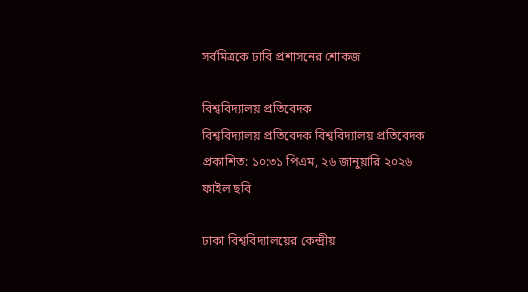সর্বমিত্রকে ঢাবি প্রশাসনের শোকজ

বিশ্ববিদ্যালয় প্রতিবেদক
বিশ্ববিদ্যালয় প্রতিবেদক বিশ্ববিদ্যালয় প্রতিবেদক
প্রকাশিত: ১০:৩১ পিএম, ২৬ জানুয়ারি ২০২৬
ফাইল ছবি

ঢাকা বিশ্ববিদ্যালয়ের কেন্দ্রীয়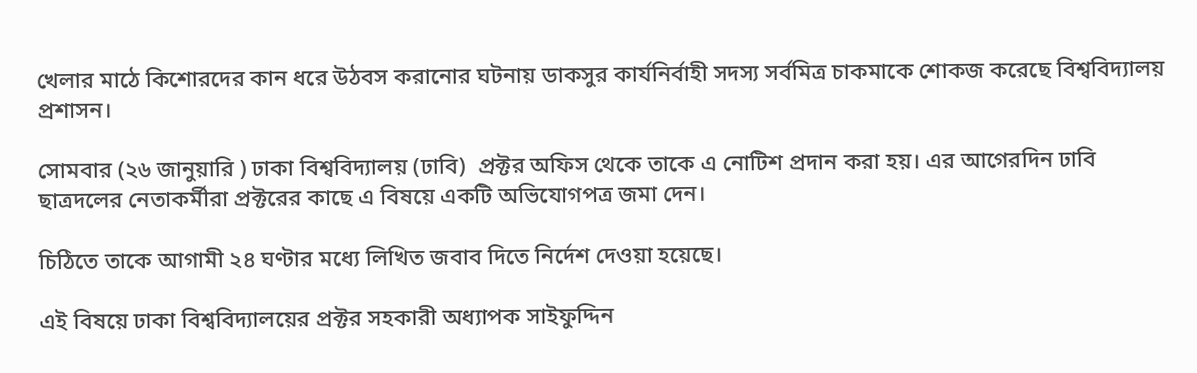খেলার মাঠে কিশোরদের কান ধরে উঠবস করানোর ঘটনায় ডাকসুর কার্যনির্বাহী সদস্য সর্বমিত্র চাকমাকে শোকজ করেছে বিশ্ববিদ্যালয় প্রশাসন।

সোমবার (২৬ জানুয়ারি ) ঢাকা বিশ্ববিদ্যালয় (ঢাবি)  প্রক্টর অফিস থেকে তাকে এ নোটিশ প্রদান করা হয়। এর আগেরদিন ঢাবি ছাত্রদলের নেতাকর্মীরা প্রক্টরের কাছে এ বিষয়ে একটি অভিযোগপত্র জমা দেন।

চিঠিতে তাকে আগামী ২৪ ঘণ্টার মধ্যে লিখিত জবাব দিতে নির্দেশ দেওয়া হয়েছে।

এই বিষয়ে ঢাকা বিশ্ববিদ্যালয়ের প্রক্টর সহকারী অধ্যাপক সাইফুদ্দিন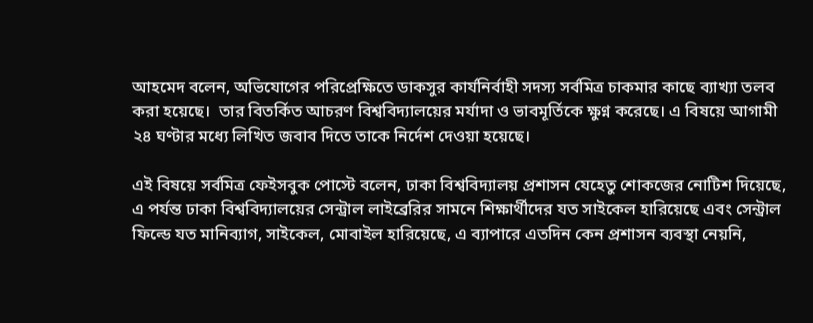আহমেদ বলেন, অভিযোগের পরিপ্রেক্ষিতে ডাকসুর কার্যনির্বাহী সদস্য সর্বমিত্র চাকমার কাছে ব্যাখ্যা তলব করা হয়েছে।  তার বিতর্কিত আচরণ বিশ্ববিদ্যালয়ের মর্যাদা ও ভাবমূর্তিকে ক্ষুণ্ন করেছে। এ বিষয়ে আগামী ২৪ ঘণ্টার মধ্যে লিখিত জবাব দিতে তাকে নির্দেশ দেওয়া হয়েছে।

এই বিষয়ে সর্বমিত্র ফেইসবুক পোস্টে বলেন, ঢাকা বিশ্ববিদ্যালয় প্রশাসন যেহেতু শোকজের নোটিশ দিয়েছে, এ পর্যন্ত ঢাকা বিশ্ববিদ্যালয়ের সেন্ট্রাল লাইব্রেরির সামনে শিক্ষার্থীদের যত সাইকেল হারিয়েছে এবং সেন্ট্রাল ফিল্ডে যত মানিব্যাগ, সাইকেল, মোবাইল হারিয়েছে, এ ব্যাপারে এতদিন কেন প্রশাসন ব্যবস্থা নেয়নি,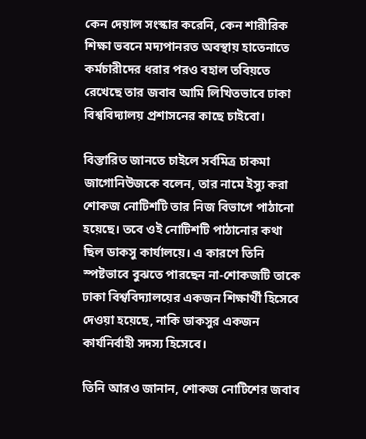কেন দেয়াল সংস্কার করেনি, কেন শারীরিক শিক্ষা ভবনে মদ্যপানরত অবস্থায় হাতেনাতে কর্মচারীদের ধরার পরও বহাল তবিয়তে রেখেছে তার জবাব আমি লিখিতভাবে ঢাকা বিশ্ববিদ্যালয় প্রশাসনের কাছে চাইবো।

বিস্তারিত জানতে চাইলে সর্বমিত্র চাকমা জাগোনিউজকে বলেন, তার নামে ইস্যু করা শোকজ নোটিশটি তার নিজ বিভাগে পাঠানো হয়েছে। তবে ওই নোটিশটি পাঠানোর কথা ছিল ডাকসু কার্যালয়ে। এ কারণে তিনি স্পষ্টভাবে বুঝতে পারছেন না-শোকজটি তাকে ঢাকা বিশ্ববিদ্যালয়ের একজন শিক্ষার্থী হিসেবে দেওয়া হয়েছে, নাকি ডাকসুর একজন কার্যনির্বাহী সদস্য হিসেবে।

তিনি আরও জানান, শোকজ নোটিশের জবাব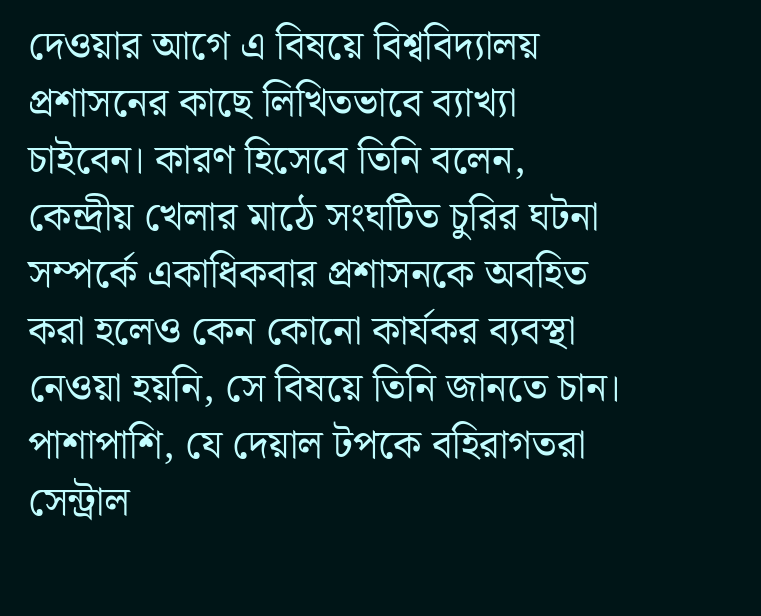দেওয়ার আগে এ বিষয়ে বিশ্ববিদ্যালয় প্রশাসনের কাছে লিখিতভাবে ব্যাখ্যা চাইবেন। কারণ হিসেবে তিনি বলেন, কেন্দ্রীয় খেলার মাঠে সংঘটিত চুরির ঘটনা সম্পর্কে একাধিকবার প্রশাসনকে অবহিত করা হলেও কেন কোনো কার্যকর ব্যবস্থা নেওয়া হয়নি, সে বিষয়ে তিনি জানতে চান। পাশাপাশি, যে দেয়াল টপকে বহিরাগতরা সেন্ট্রাল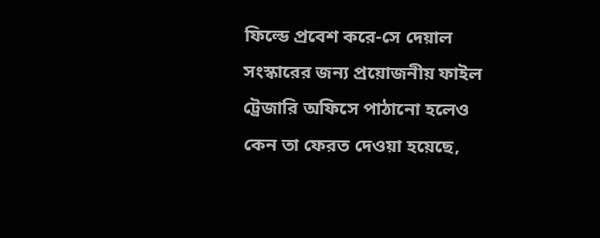ফিল্ডে প্রবেশ করে-সে দেয়াল সংস্কারের জন্য প্রয়োজনীয় ফাইল ট্রেজারি অফিসে পাঠানো হলেও কেন তা ফেরত দেওয়া হয়েছে,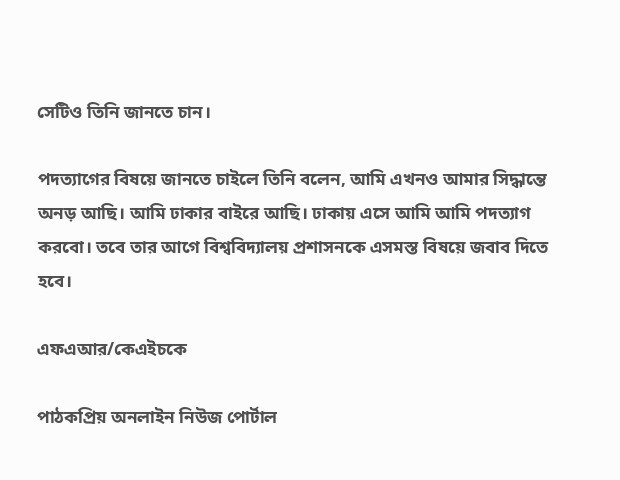সেটিও তিনি জানতে চান।

পদত্যাগের বিষয়ে জানতে চাইলে তিনি বলেন, আমি এখনও আমার সিদ্ধান্তে অনড় আছি। আমি ঢাকার বাইরে আছি। ঢাকায় এসে আমি আমি পদত্যাগ করবো। তবে তার আগে বিশ্ববিদ্যালয় প্রশাসনকে এসমস্ত বিষয়ে জবাব দিতে হবে।

এফএআর/কেএইচকে

পাঠকপ্রিয় অনলাইন নিউজ পোর্টাল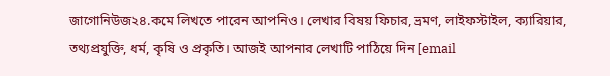জাগোনিউজ২৪.কমে লিখতে পারেন আপনিও। লেখার বিষয় ফিচার, ভ্রমণ, লাইফস্টাইল, ক্যারিয়ার, তথ্যপ্রযুক্তি, ধর্ম, কৃষি ও প্রকৃতি। আজই আপনার লেখাটি পাঠিয়ে দিন [email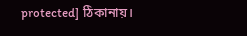protected] ঠিকানায়।